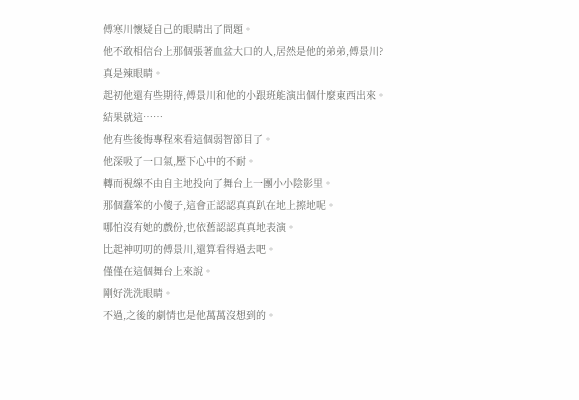傅寒川懷疑自己的眼睛出了問題。
他不敢相信台上那個張著血盆大口的人,居然是他的弟弟,傅景川?
真是辣眼睛。
起初他還有些期待,傅景川和他的小跟班能演出個什麼東西出來。
結果就這……
他有些後悔專程來看這個弱智節目了。
他深吸了一口氣,壓下心中的不耐。
轉而視線不由自主地投向了舞台上一團小小陰影里。
那個蠢笨的小傻子,這會正認認真真趴在地上擦地呢。
哪怕沒有她的戲份,也依舊認認真真地表演。
比起神叨叨的傅景川,還算看得過去吧。
僅僅在這個舞台上來說。
剛好洗洗眼睛。
不過,之後的劇情也是他萬萬沒想到的。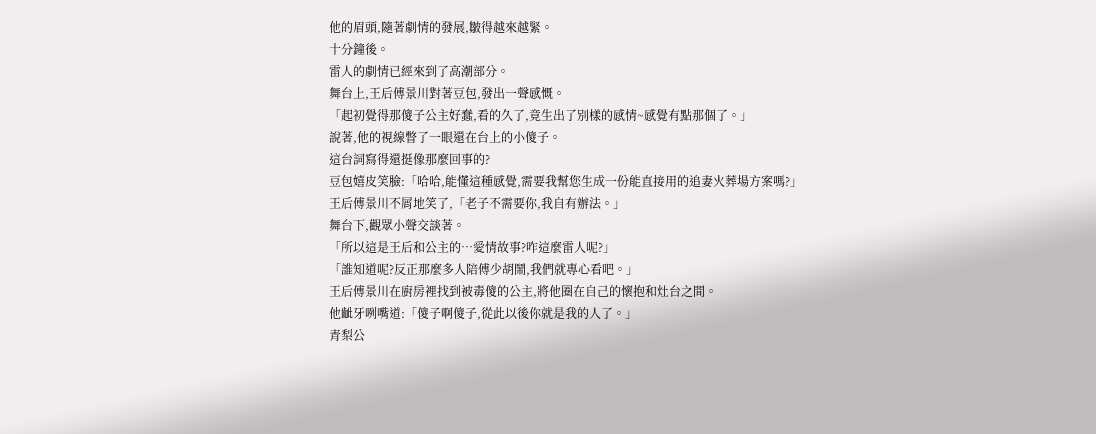他的眉頭,隨著劇情的發展,皺得越來越緊。
十分鐘後。
雷人的劇情已經來到了高潮部分。
舞台上,王后傅景川對著豆包,發出一聲感慨。
「起初覺得那傻子公主好蠢,看的久了,竟生出了別樣的感情~感覺有點那個了。」
說著,他的視線瞥了一眼還在台上的小傻子。
這台詞寫得還挺像那麼回事的?
豆包嬉皮笑臉:「哈哈,能懂這種感覺,需要我幫您生成一份能直接用的追妻火葬場方案嗎?」
王后傅景川不屑地笑了,「老子不需要你,我自有辦法。」
舞台下,觀眾小聲交談著。
「所以這是王后和公主的…愛情故事?咋這麼雷人呢?」
「誰知道呢?反正那麼多人陪傅少胡鬧,我們就專心看吧。」
王后傅景川在廚房裡找到被毒傻的公主,將他圈在自己的懷抱和灶台之間。
他齜牙咧嘴道:「傻子啊傻子,從此以後你就是我的人了。」
青梨公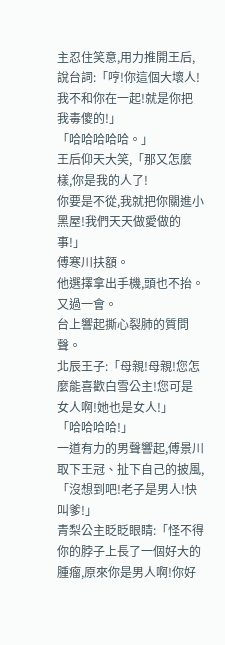主忍住笑意,用力推開王后,說台詞:「哼!你這個大壞人!我不和你在一起!就是你把我毒傻的!」
「哈哈哈哈哈。」
王后仰天大笑,「那又怎麼樣,你是我的人了!
你要是不從,我就把你關進小黑屋!我們天天做愛做的事!」
傅寒川扶額。
他選擇拿出手機,頭也不抬。
又過一會。
台上響起撕心裂肺的質問聲。
北辰王子:「母親!母親!您怎麼能喜歡白雪公主!您可是女人啊!她也是女人!」
「哈哈哈哈!」
一道有力的男聲響起,傅景川取下王冠、扯下自己的披風,「沒想到吧!老子是男人!快叫爹!」
青梨公主眨眨眼睛:「怪不得你的脖子上長了一個好大的腫瘤,原來你是男人啊!你好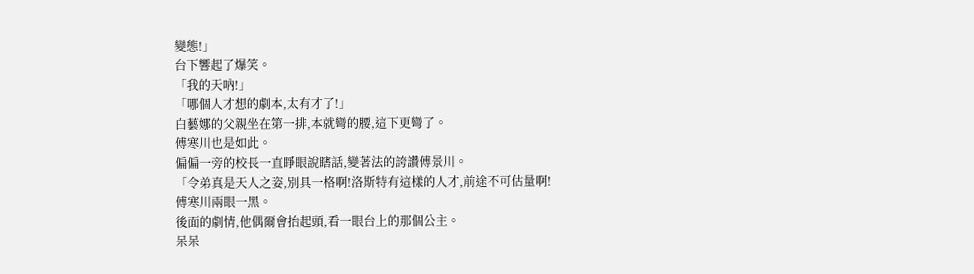變態!」
台下響起了爆笑。
「我的天吶!」
「哪個人才想的劇本,太有才了!」
白藝娜的父親坐在第一排,本就彎的腰,這下更彎了。
傅寒川也是如此。
偏偏一旁的校長一直睜眼說瞎話,變著法的誇讚傅景川。
「令弟真是天人之姿,別具一格啊!洛斯特有這樣的人才,前途不可估量啊!
傅寒川兩眼一黑。
後面的劇情,他偶爾會抬起頭,看一眼台上的那個公主。
呆呆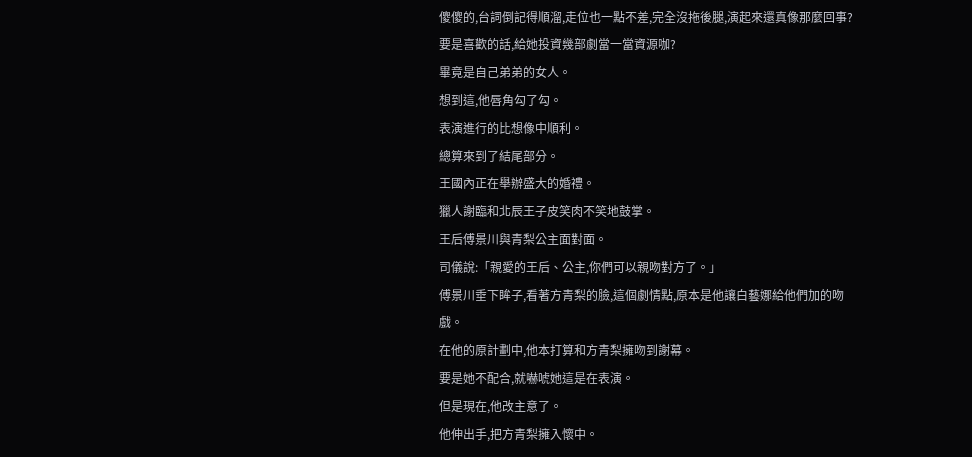傻傻的,台詞倒記得順溜,走位也一點不差,完全沒拖後腿,演起來還真像那麼回事?
要是喜歡的話,給她投資幾部劇當一當資源咖?
畢竟是自己弟弟的女人。
想到這,他唇角勾了勾。
表演進行的比想像中順利。
總算來到了結尾部分。
王國內正在舉辦盛大的婚禮。
獵人謝臨和北辰王子皮笑肉不笑地鼓掌。
王后傅景川與青梨公主面對面。
司儀說:「親愛的王后、公主,你們可以親吻對方了。」
傅景川垂下眸子,看著方青梨的臉,這個劇情點,原本是他讓白藝娜給他們加的吻戲。
在他的原計劃中,他本打算和方青梨擁吻到謝幕。
要是她不配合,就嚇唬她這是在表演。
但是現在,他改主意了。
他伸出手,把方青梨擁入懷中。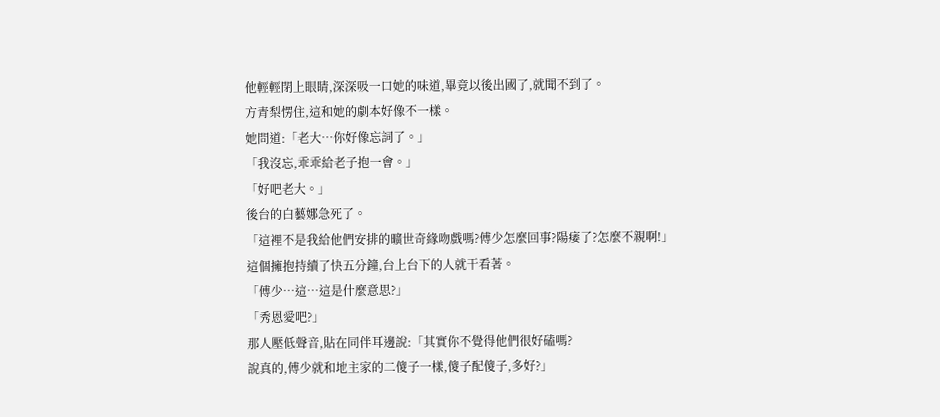他輕輕閉上眼睛,深深吸一口她的味道,畢竟以後出國了,就聞不到了。
方青梨愣住,這和她的劇本好像不一樣。
她問道:「老大…你好像忘詞了。」
「我沒忘,乖乖給老子抱一會。」
「好吧老大。」
後台的白藝娜急死了。
「這裡不是我給他們安排的曠世奇緣吻戲嗎?傅少怎麼回事?陽痿了?怎麼不親啊!」
這個擁抱持續了快五分鐘,台上台下的人就干看著。
「傅少…這…這是什麼意思?」
「秀恩愛吧?」
那人壓低聲音,貼在同伴耳邊說:「其實你不覺得他們很好磕嗎?
說真的,傅少就和地主家的二傻子一樣,傻子配傻子,多好?」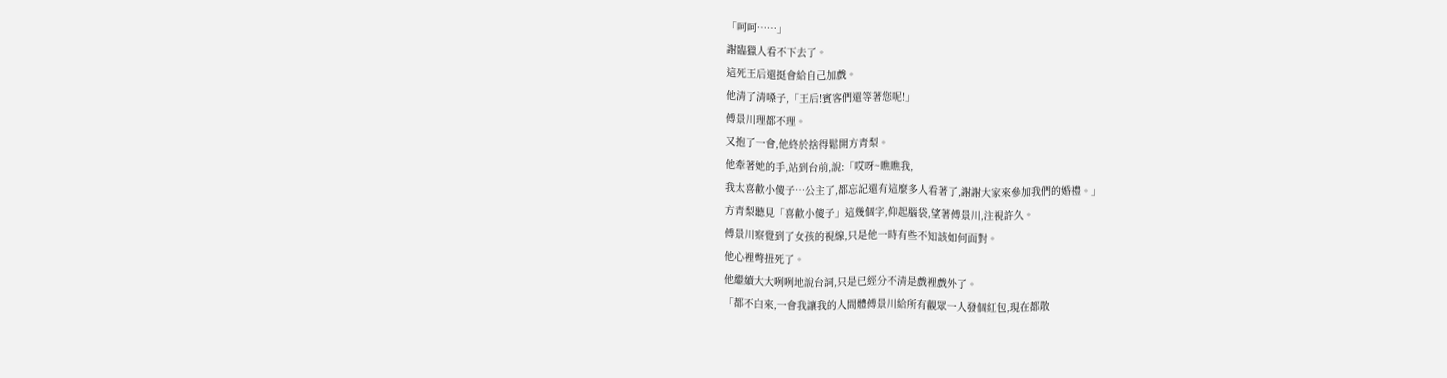「呵呵……」
謝臨獵人看不下去了。
這死王后還挺會給自己加戲。
他清了清嗓子,「王后!賓客們還等著您呢!」
傅景川理都不理。
又抱了一會,他終於捨得鬆開方青梨。
他牽著她的手,站到台前,說:「哎呀~瞧瞧我,
我太喜歡小傻子…公主了,都忘記還有這麼多人看著了,謝謝大家來參加我們的婚禮。」
方青梨聽見「喜歡小傻子」這幾個字,仰起腦袋,望著傅景川,注視許久。
傅景川察覺到了女孩的視線,只是他一時有些不知該如何面對。
他心裡彆扭死了。
他繼續大大咧咧地說台詞,只是已經分不清是戲裡戲外了。
「都不白來,一會我讓我的人間體傅景川給所有觀眾一人發個紅包,現在都散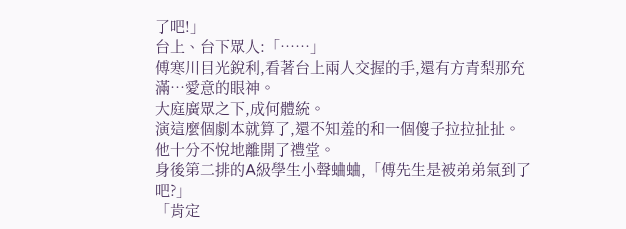了吧!」
台上、台下眾人:「……」
傅寒川目光銳利,看著台上兩人交握的手,還有方青梨那充滿…愛意的眼神。
大庭廣眾之下,成何體統。
演這麼個劇本就算了,還不知羞的和一個傻子拉拉扯扯。
他十分不悅地離開了禮堂。
身後第二排的A級學生小聲蛐蛐,「傅先生是被弟弟氣到了吧?」
「肯定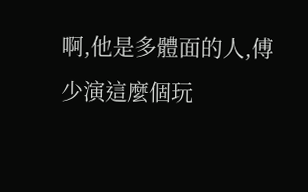啊,他是多體面的人,傅少演這麼個玩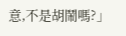意,不是胡鬧嗎?」